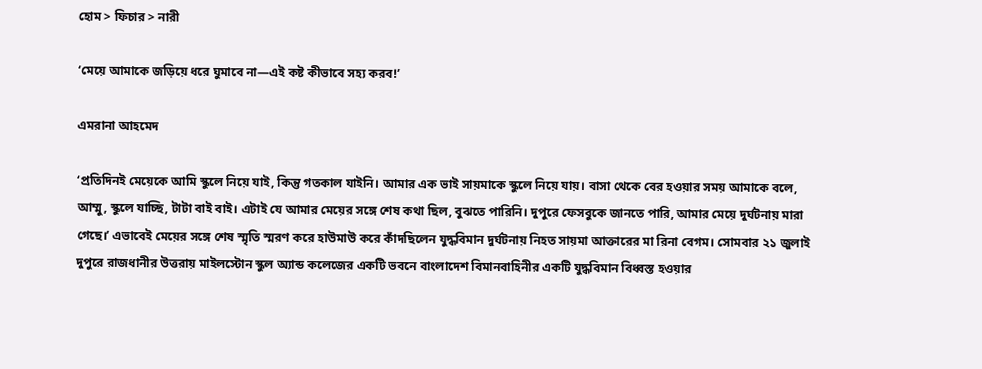হোম > ফিচার > নারী

‘মেয়ে আমাকে জড়িয়ে ধরে ঘুমাবে না—এই কষ্ট কীভাবে সহ্য করব!’

এমরানা আহমেদ

‘প্রতিদিনই মেয়েকে আমি স্কুলে নিয়ে যাই, কিন্তু গতকাল যাইনি। আমার এক ভাই সায়মাকে স্কুলে নিয়ে যায়। বাসা থেকে বের হওয়ার সময় আমাকে বলে, আম্মু, স্কুলে যাচ্ছি, টাটা বাই বাই। এটাই যে আমার মেয়ের সঙ্গে শেষ কথা ছিল, বুঝতে পারিনি। দুপুরে ফেসবুকে জানতে পারি, আমার মেয়ে দুর্ঘটনায় মারা গেছে।’ এভাবেই মেয়ের সঙ্গে শেষ স্মৃতি স্মরণ করে হাউমাউ করে কাঁদছিলেন যুদ্ধবিমান দুর্ঘটনায় নিহত সায়মা আক্তারের মা রিনা বেগম। সোমবার ২১ জুলাই দুপুরে রাজধানীর উত্তরায় মাইলস্টোন স্কুল অ্যান্ড কলেজের একটি ভবনে বাংলাদেশ বিমানবাহিনীর একটি যুদ্ধবিমান বিধ্বস্ত হওয়ার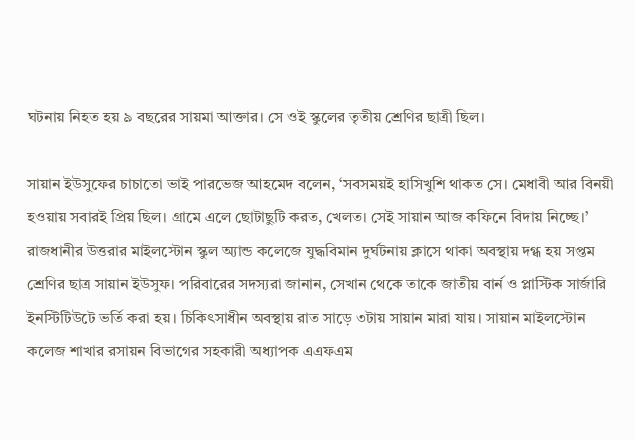ঘটনায় নিহত হয় ৯ বছরের সায়মা আক্তার। সে ওই স্কুলের তৃতীয় শ্রেণির ছাত্রী ছিল।

সায়ান ইউসুফের চাচাতো ভাই পারভেজ আহমেদ বলেন, ‘সবসময়ই হাসিখুশি থাকত সে। মেধাবী আর বিনয়ী হওয়ায় সবারই প্রিয় ছিল। গ্রামে এলে ছোটাছুটি করত, খেলত। সেই সায়ান আজ কফিনে বিদায় নিচ্ছে।’ রাজধানীর উত্তরার মাইলস্টোন স্কুল অ্যান্ড কলেজে যুদ্ধবিমান দুর্ঘটনায় ক্লাসে থাকা অবস্থায় দগ্ধ হয় সপ্তম শ্রেণির ছাত্র সায়ান ইউসুফ। পরিবারের সদস্যরা জানান, সেখান থেকে তাকে জাতীয় বার্ন ও প্লাস্টিক সার্জারি ইনস্টিটিউটে ভর্তি করা হয়। চিকিৎসাধীন অবস্থায় রাত সাড়ে ৩টায় সায়ান মারা যায়। সায়ান মাইলস্টোন কলেজ শাখার রসায়ন বিভাগের সহকারী অধ্যাপক এএফএম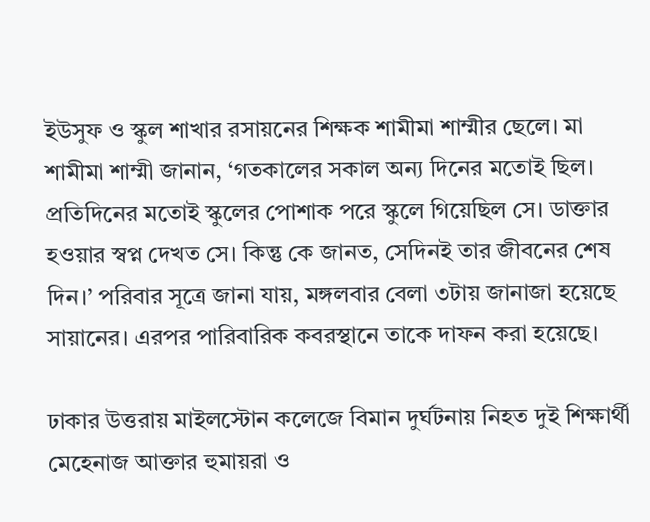ইউসুফ ও স্কুল শাখার রসায়নের শিক্ষক শামীমা শাম্মীর ছেলে। মা শামীমা শাম্মী জানান, ‘গতকালের সকাল অন্য দিনের মতোই ছিল। প্রতিদিনের মতোই স্কুলের পোশাক পরে স্কুলে গিয়েছিল সে। ডাক্তার হওয়ার স্বপ্ন দেখত সে। কিন্তু কে জানত, সেদিনই তার জীবনের শেষ দিন।’ পরিবার সূত্রে জানা যায়, মঙ্গলবার বেলা ৩টায় জানাজা হয়েছে সায়ানের। এরপর পারিবারিক কবরস্থানে তাকে দাফন করা হয়েছে।

ঢাকার উত্তরায় মাইলস্টোন কলেজে বিমান দুর্ঘটনায় নিহত দুই শিক্ষার্থী মেহেনাজ আক্তার হুমায়রা ও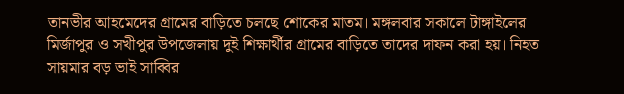তানভীর আহমেদের গ্রামের বাড়িতে চলছে শোকের মাতম। মঙ্গলবার সকালে টাঙ্গাইলের মির্জাপুর ও সখীপুর উপজেলায় দুই শিক্ষার্থীর গ্রামের বাড়িতে তাদের দাফন করা হয়। নিহত সায়মার বড় ভাই সাব্বির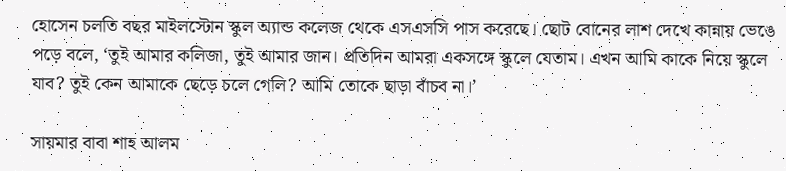হোসেন চলতি বছর মাইলস্টোন স্কুল অ্যান্ড কলেজ থেকে এসএসসি পাস করেছে। ছোট বোনের লাশ দেখে কান্নায় ভেঙে পড়ে বলে, ‘তুই আমার কলিজা, তুই আমার জান। প্রতিদিন আমরা একসঙ্গে স্কুলে যেতাম। এখন আমি কাকে নিয়ে স্কুলে যাব? তুই কেন আমাকে ছেড়ে চলে গেলি? আমি তোকে ছাড়া বাঁচব না।’

সায়মার বাবা শাহ আলম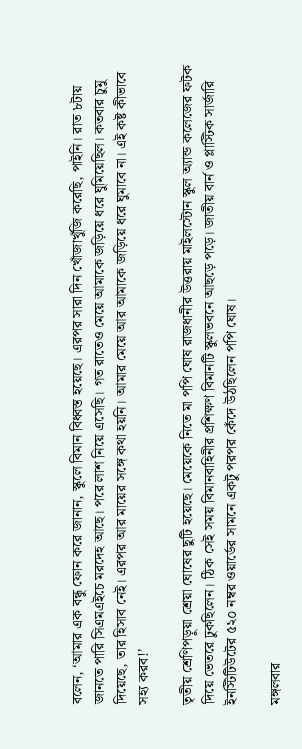বলেন, ‘আমার এক বন্ধু ফোন করে জানান, স্কুলে বিমান বিধ্বস্ত হয়েছে। এরপর সারা দিন খোঁজাখুঁজি করেছি, পাইনি। রাত ৮টায় জানতে পারি সিএমএইচে মরদেহ আছে। পরে লাশ নিয়ে এসেছি। গত রাতেও মেয়ে আমাকে জড়িয়ে ধরে ঘুমিয়েছিল। কতবার চুমু দিয়েছে, তার হিসাব নেই। এরপর আর মায়ের সঙ্গে কথা হয়নি। আমার মেয়ে আর আমাকে জড়িয়ে ধরে ঘুমাবে না। এই কষ্ট কীভাবে সহ্য করব!’

তৃতীয় শ্রেণিপড়ুয়া শ্রেয়া ঘোষের ছুটি হয়েছে। মেয়েকে নিতে মা পপি ঘোষ রাজধানীর উত্তরায় মাইলস্টোন স্কুল অ্যান্ড কলেজের ফটক দিয়ে ভেতরে ঢুকছিলেন। ঠিক সেই সময় বিমানবাহিনীর প্রশিক্ষণ বিমানটি স্কুলভবনে আছড়ে পড়ে। জাতীয় বার্ন ও প্লাস্টিক সার্জারি ইনস্টিটিউটের ৫২০ নম্বর ওয়ার্ডের সামনে একটু পরপর কেঁদে উঠছিলেন পপি ঘোষ।

মঙ্গলবার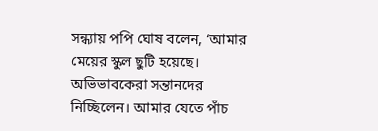সন্ধ্যায় পপি ঘোষ বলেন, ‘আমার মেয়ের স্কুল ছুটি হয়েছে। অভিভাবকেরা সন্তানদের নিচ্ছিলেন। আমার যেতে পাঁচ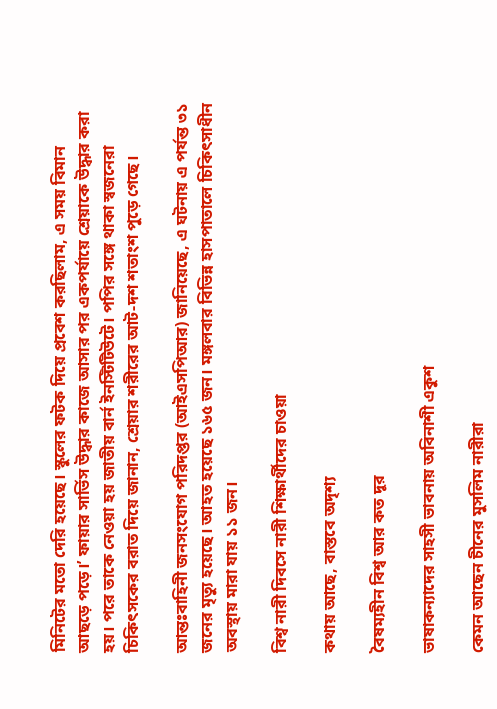মিনিটের মতো দেরি হয়েছে। স্কুলের ফটক দিয়ে প্রবেশ করছিলাম, এ সময় বিমান আছড়ে পড়ে।’ ফায়ার সার্ভিস উদ্ধার কাজে আসার পর একপর্যায়ে শ্রেয়াকে উদ্ধার করা হয়। পরে তাকে নেওয়া হয় জাতীয় বার্ন ইনস্টিটিউটে। পপির সঙ্গে থাকা স্বজনেরা চিকিৎসকের বরাত দিয়ে জানান, শ্রেয়ার শরীরের আট-দশ শতাংশ পুড়ে গেছে।

আন্তঃবাহিনী জনসংযোগ পরিদপ্তর (আইএসপিআর) জানিয়েছে, এ ঘটনায় এ পর্যন্ত ৩১ জনের মৃত্যু হয়েছে। আহত হয়েছে ১৬৫ জন। মঙ্গলবার বিভিন্ন হাসপাতালে চিকিৎসাধীন অবস্থায় মারা যায় ১১ জন।

বিশ্ব নারী দিবসে নারী শিক্ষার্থীদের চাওয়া

কথায় আছে, বাস্তবে অদৃশ্য

বৈষম্যহীন বিশ্ব আর কত দূর

ভাষাকন্যাদের সাহসী ভাবনায় অবিনাশী একুশ

কেমন আছেন চীনের মুসলিম নারীরা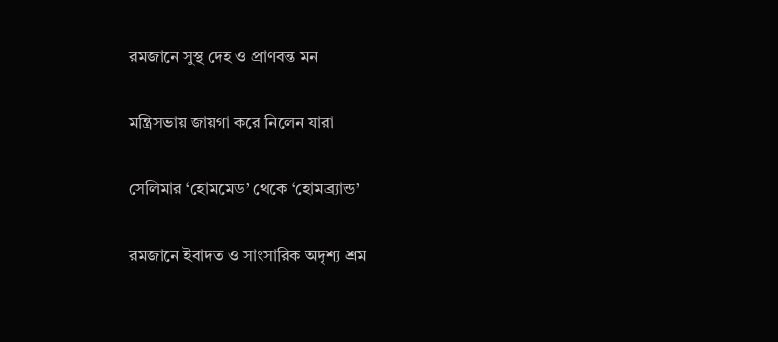রমজানে সুস্থ দেহ ও প্রাণবন্ত মন

মন্ত্রিসভায় জায়গা করে নিলেন যারা

সেলিমার ‘হোমমেড’ থেকে ‘হোমব্র্যান্ড’

রমজানে ইবাদত ও সাংসারিক অদৃশ্য শ্রম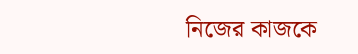নিজের কাজকে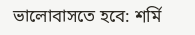ভালোবাসতে হবে: শর্মি